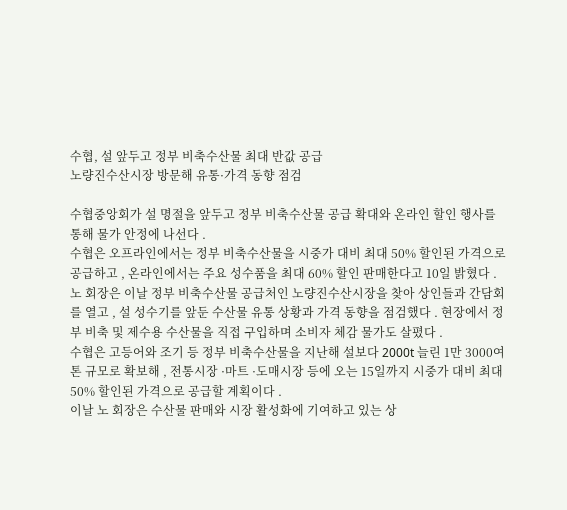수협, 설 앞두고 정부 비축수산물 최대 반값 공급
노량진수산시장 방문해 유통·가격 동향 점검

수협중앙회가 설 명절을 앞두고 정부 비축수산물 공급 확대와 온라인 할인 행사를 통해 물가 안정에 나선다 .
수협은 오프라인에서는 정부 비축수산물을 시중가 대비 최대 50% 할인된 가격으로 공급하고 , 온라인에서는 주요 성수품을 최대 60% 할인 판매한다고 10일 밝혔다 .
노 회장은 이날 정부 비축수산물 공급처인 노량진수산시장을 찾아 상인들과 간담회를 열고 , 설 성수기를 앞둔 수산물 유통 상황과 가격 동향을 점검했다 . 현장에서 정부 비축 및 제수용 수산물을 직접 구입하며 소비자 체감 물가도 살폈다 .
수협은 고등어와 조기 등 정부 비축수산물을 지난해 설보다 2000t 늘린 1만 3000여톤 규모로 확보해 , 전통시장 ·마트 ·도매시장 등에 오는 15일까지 시중가 대비 최대 50% 할인된 가격으로 공급할 계획이다 .
이날 노 회장은 수산물 판매와 시장 활성화에 기여하고 있는 상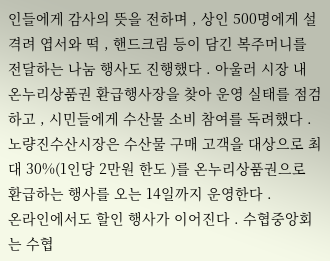인들에게 감사의 뜻을 전하며 , 상인 500명에게 설 격려 엽서와 떡 , 핸드크림 등이 담긴 복주머니를 전달하는 나눔 행사도 진행했다 . 아울러 시장 내 온누리상품권 환급행사장을 찾아 운영 실태를 점검하고 , 시민들에게 수산물 소비 참여를 독려했다 .
노량진수산시장은 수산물 구매 고객을 대상으로 최대 30%(1인당 2만원 한도 )를 온누리상품권으로 환급하는 행사를 오는 14일까지 운영한다 .
온라인에서도 할인 행사가 이어진다 . 수협중앙회는 수협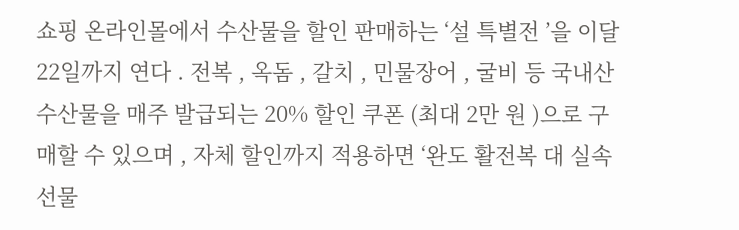쇼핑 온라인몰에서 수산물을 할인 판매하는 ‘설 특별전 ’을 이달 22일까지 연다 . 전복 , 옥돔 , 갈치 , 민물장어 , 굴비 등 국내산 수산물을 매주 발급되는 20% 할인 쿠폰 (최대 2만 원 )으로 구매할 수 있으며 , 자체 할인까지 적용하면 ‘완도 활전복 대 실속선물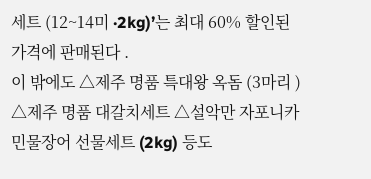세트 (12~14미 ·2kg)’는 최대 60% 할인된 가격에 판매된다 .
이 밖에도 △제주 명품 특대왕 옥돔 (3마리 ) △제주 명품 대갈치세트 △설악만 자포니카 민물장어 선물세트 (2kg) 등도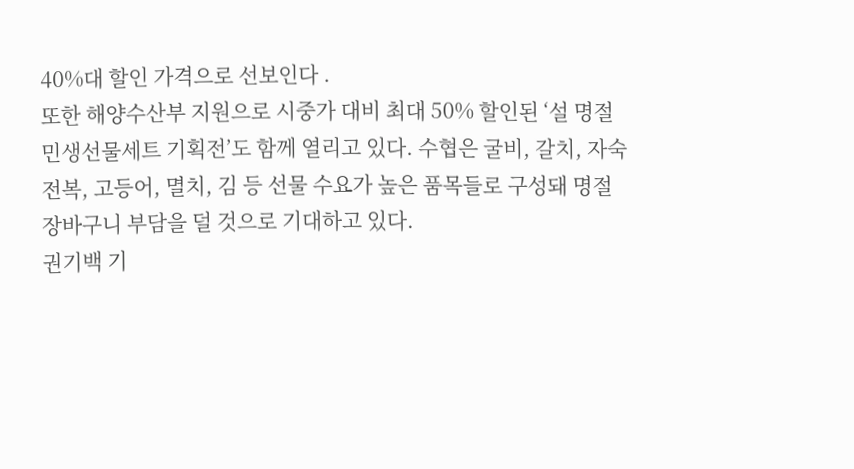40%대 할인 가격으로 선보인다 .
또한 해양수산부 지원으로 시중가 대비 최대 50% 할인된 ‘설 명절 민생선물세트 기획전’도 함께 열리고 있다. 수협은 굴비, 갈치, 자숙전복, 고등어, 멸치, 김 등 선물 수요가 높은 품목들로 구성돼 명절 장바구니 부담을 덜 것으로 기대하고 있다.
권기백 기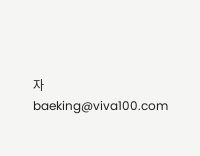자 baeking@viva100.com